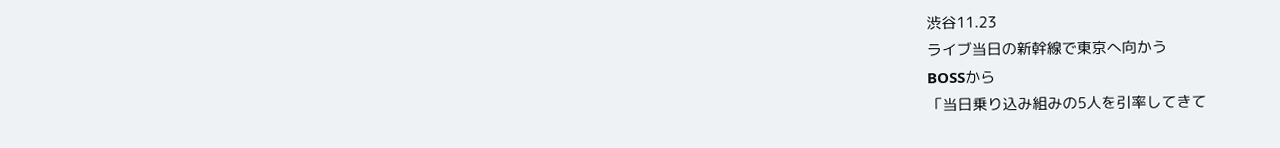渋谷11.23
ライブ当日の新幹線で東京へ向かう
BOSSから
「当日乗り込み組みの5人を引率してきて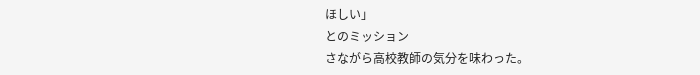ほしい」
とのミッション
さながら高校教師の気分を味わった。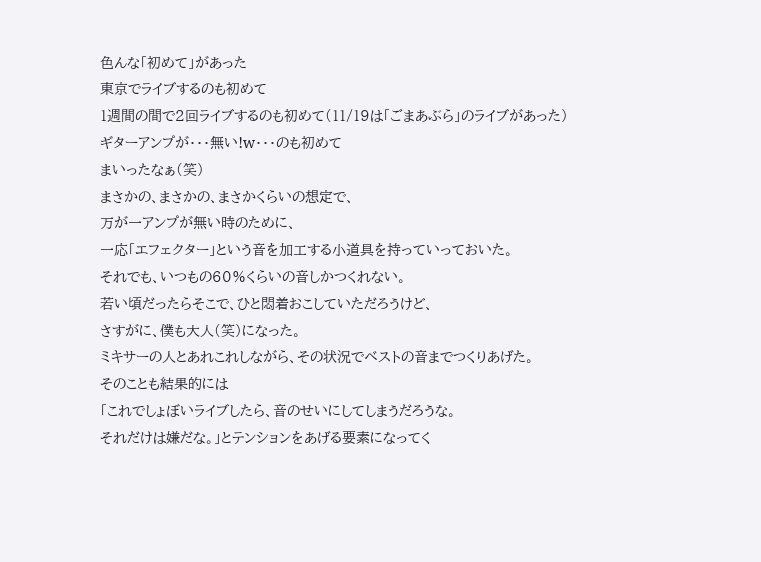色んな「初めて」があった
東京でライブするのも初めて
1週間の間で2回ライブするのも初めて(11/19は「ごまあぶら」のライブがあった)
ギターアンプが・・・無い!w・・・のも初めて
まいったなぁ(笑)
まさかの、まさかの、まさかくらいの想定で、
万が一アンプが無い時のために、
一応「エフェクター」という音を加工する小道具を持っていっておいた。
それでも、いつもの60%くらいの音しかつくれない。
若い頃だったらそこで、ひと悶着おこしていただろうけど、
さすがに、僕も大人(笑)になった。
ミキサーの人とあれこれしながら、その状況でベストの音までつくりあげた。
そのことも結果的には
「これでしょぼいライブしたら、音のせいにしてしまうだろうな。
それだけは嫌だな。」とテンションをあげる要素になってく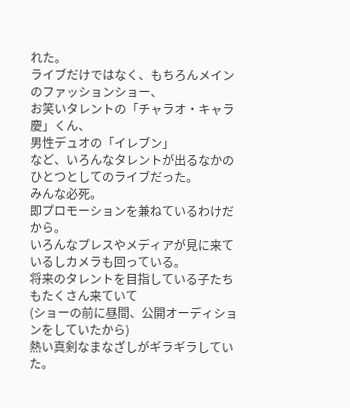れた。
ライブだけではなく、もちろんメインのファッションショー、
お笑いタレントの「チャラオ・キャラ慶」くん、
男性デュオの「イレブン」
など、いろんなタレントが出るなかのひとつとしてのライブだった。
みんな必死。
即プロモーションを兼ねているわけだから。
いろんなプレスやメディアが見に来ているしカメラも回っている。
将来のタレントを目指している子たちもたくさん来ていて
(ショーの前に昼間、公開オーディションをしていたから)
熱い真剣なまなざしがギラギラしていた。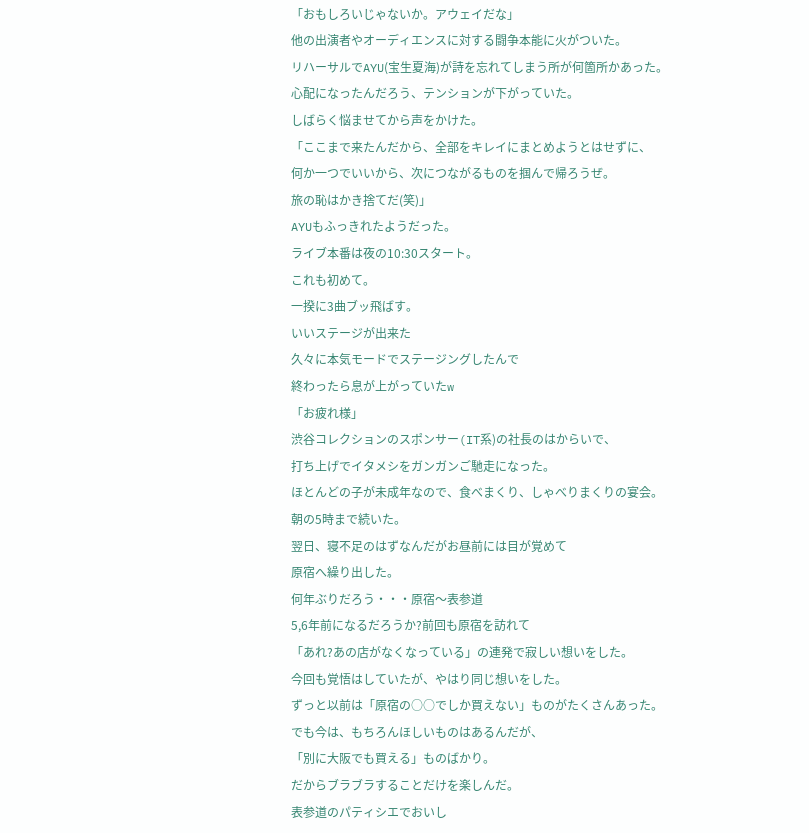「おもしろいじゃないか。アウェイだな」
他の出演者やオーディエンスに対する闘争本能に火がついた。
リハーサルでAYU(宝生夏海)が詩を忘れてしまう所が何箇所かあった。
心配になったんだろう、テンションが下がっていた。
しばらく悩ませてから声をかけた。
「ここまで来たんだから、全部をキレイにまとめようとはせずに、
何か一つでいいから、次につながるものを掴んで帰ろうぜ。
旅の恥はかき捨てだ(笑)」
AYUもふっきれたようだった。
ライブ本番は夜の10:30スタート。
これも初めて。
一揆に3曲ブッ飛ばす。
いいステージが出来た
久々に本気モードでステージングしたんで
終わったら息が上がっていたw
「お疲れ様」
渋谷コレクションのスポンサー(IT系)の社長のはからいで、
打ち上げでイタメシをガンガンご馳走になった。
ほとんどの子が未成年なので、食べまくり、しゃべりまくりの宴会。
朝の5時まで続いた。
翌日、寝不足のはずなんだがお昼前には目が覚めて
原宿へ繰り出した。
何年ぶりだろう・・・原宿〜表参道
5,6年前になるだろうか?前回も原宿を訪れて
「あれ?あの店がなくなっている」の連発で寂しい想いをした。
今回も覚悟はしていたが、やはり同じ想いをした。
ずっと以前は「原宿の○○でしか買えない」ものがたくさんあった。
でも今は、もちろんほしいものはあるんだが、
「別に大阪でも買える」ものばかり。
だからブラブラすることだけを楽しんだ。
表参道のパティシエでおいし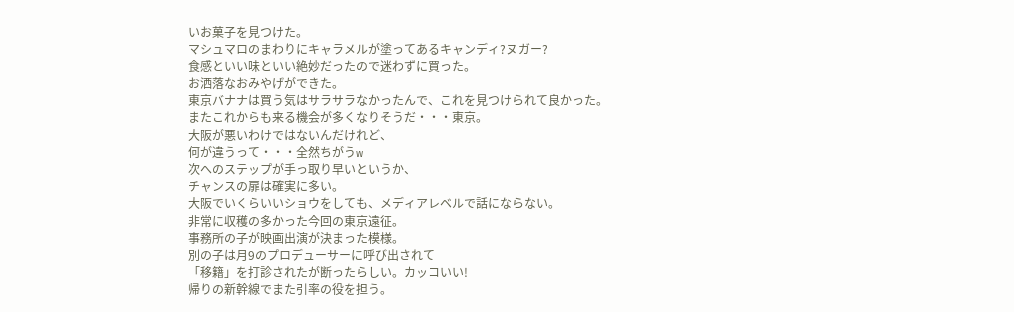いお菓子を見つけた。
マシュマロのまわりにキャラメルが塗ってあるキャンディ?ヌガー?
食感といい味といい絶妙だったので迷わずに買った。
お洒落なおみやげができた。
東京バナナは買う気はサラサラなかったんで、これを見つけられて良かった。
またこれからも来る機会が多くなりそうだ・・・東京。
大阪が悪いわけではないんだけれど、
何が違うって・・・全然ちがうw
次へのステップが手っ取り早いというか、
チャンスの扉は確実に多い。
大阪でいくらいいショウをしても、メディアレベルで話にならない。
非常に収穫の多かった今回の東京遠征。
事務所の子が映画出演が決まった模様。
別の子は月9のプロデューサーに呼び出されて
「移籍」を打診されたが断ったらしい。カッコいい!
帰りの新幹線でまた引率の役を担う。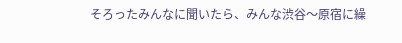そろったみんなに聞いたら、みんな渋谷〜原宿に繰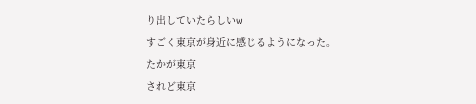り出していたらしいw
すごく東京が身近に感じるようになった。
たかが東京
されど東京